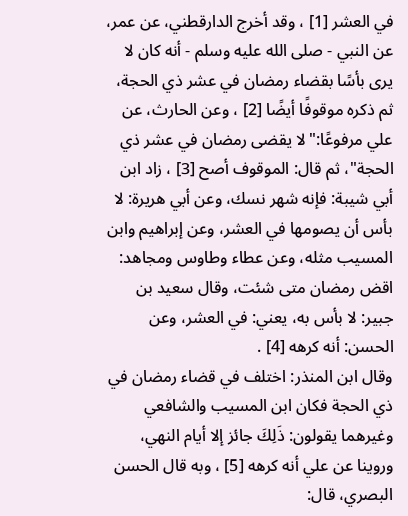في العشر [1] ، وقد أخرج الدارقطني، عن عمر، عن النبي - صلى الله عليه وسلم - أنه كان لا يرى بأسًا بقضاء رمضان في عشر ذي الحجة، ثم ذكره موقوفًا أيضًا [2] ، وعن الحارث، عن علي مرفوعًا:"لا يقضى رمضان في عشر ذي الحجة"، ثم قال: الموقوف أصح [3] ، زاد ابن أبي شيبة: فإنه شهر نسك، وعن أبي هريرة: لا بأس أن يصومها في العشر، وعن إبراهيم وابن المسيب مثله، وعن عطاء وطاوس ومجاهد: اقض رمضان متى شئت، وقال سعيد بن جبير: لا بأس به، يعني: في العشر، وعن الحسن: أنه كرهه [4] .
وقال ابن المنذر: اختلف في قضاء رمضان في ذي الحجة فكان ابن المسيب والشافعي وغيرهما يقولون: ذَلِكَ جائز إلا أيام النهي، وروينا عن علي أنه كرهه [5] ، وبه قال الحسن البصري، قال: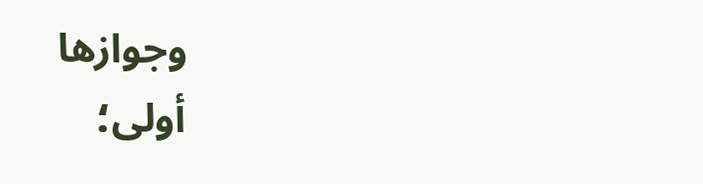وجوازها
أولى؛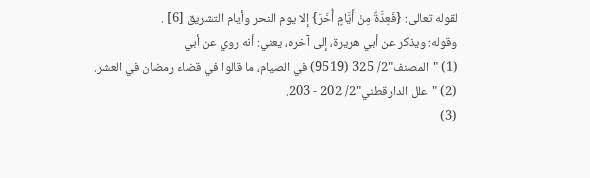لقوله تعالى: {فَعِدَّةٌ مِنْ أَيَّامٍ أُخَرَ} إلا يوم النحر وأيام التشريق [6] .
وقوله: ويذكر عن أبي هريرة، إلى آخره، يعني: أنه روي عن أبي
(1) "المصنف"2/ 325 (9519) في الصيام، ما قالوا في قضاء رمضان في العشر.
(2) "علل الدارقطني"2/ 202 - 203.
(3)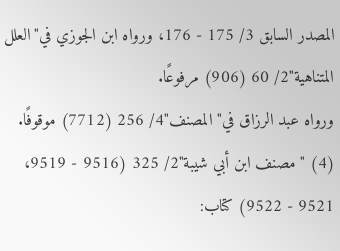المصدر السابق 3/ 175 - 176، ورواه ابن الجوزي في"العلل المتناهية"2/ 60 (906) مرفوعًا.
ورواه عبد الرزاق في"المصنف"4/ 256 (7712) موقوفًا.
(4) "مصنف ابن أبي شيبة"2/ 325 (9516 - 9519، 9521 - 9522) كتاب: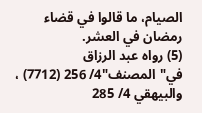الصيام، ما قالوا في قضاء رمضان في العشر.
(5) رواه عبد الرزاق في"المصنف"4/ 256 (7712) ، والبيهقي 4/ 285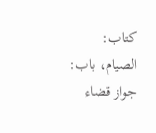كتاب: الصيام، باب: جواز قضاء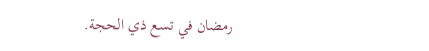رمضان في تسع ذي الحجة.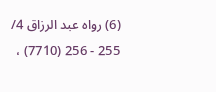(6) رواه عبد الرزاق 4/ 255 - 256 (7710) ،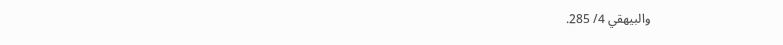والبيهقي 4/ 285.